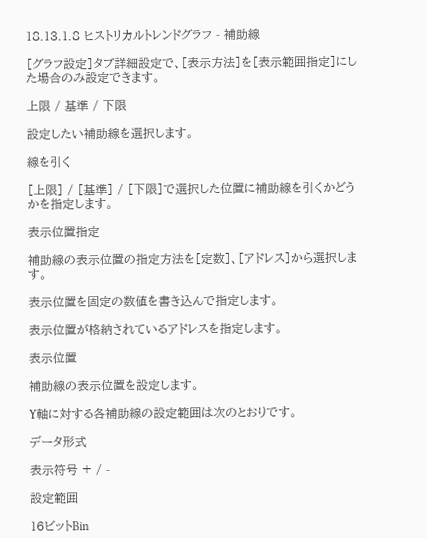18.13.1.8 ヒストリカルトレンドグラフ - 補助線

[グラフ設定]タブ詳細設定で、[表示方法]を[表示範囲指定]にした場合のみ設定できます。

上限 / 基準 / 下限

設定したい補助線を選択します。

線を引く

[上限] / [基準] / [下限]で選択した位置に補助線を引くかどうかを指定します。

表示位置指定

補助線の表示位置の指定方法を[定数]、[アドレス]から選択します。

表示位置を固定の数値を書き込んで指定します。

表示位置が格納されているアドレスを指定します。

表示位置

補助線の表示位置を設定します。

Y軸に対する各補助線の設定範囲は次のとおりです。

データ形式

表示符号 + / -

設定範囲

16ビットBin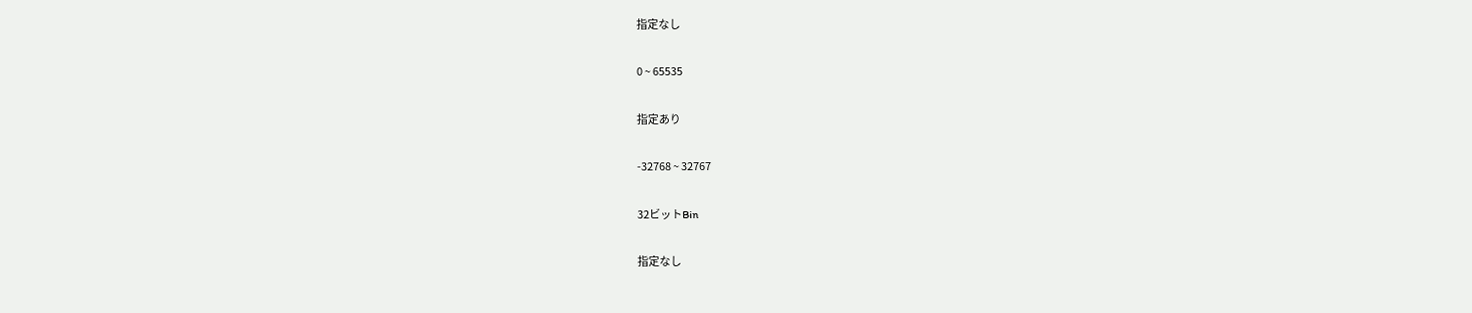指定なし

0 ~ 65535

指定あり

-32768 ~ 32767

32ビットBin

指定なし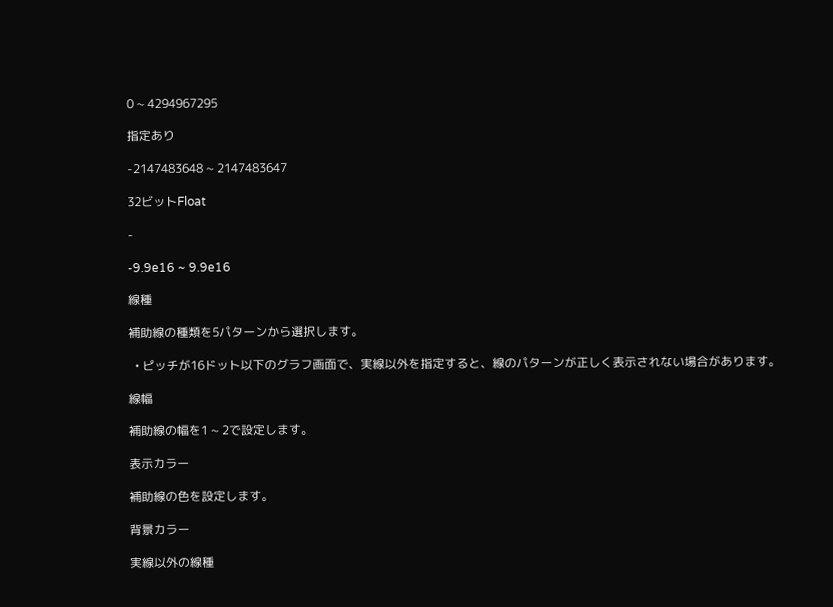0 ~ 4294967295

指定あり

-2147483648 ~ 2147483647

32ビットFloat

-

-9.9e16 ~ 9.9e16

線種

補助線の種類を5パターンから選択します。

  • ピッチが16ドット以下のグラフ画面で、実線以外を指定すると、線のパターンが正しく表示されない場合があります。

線幅

補助線の幅を1 ~ 2で設定します。

表示カラー

補助線の色を設定します。

背景カラー

実線以外の線種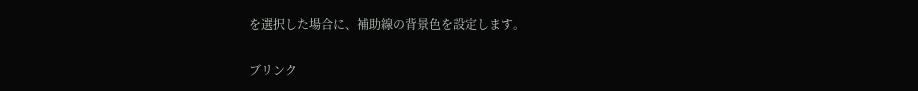を選択した場合に、補助線の背景色を設定します。

ブリンク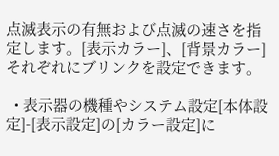点滅表示の有無および点滅の速さを指定します。[表示カラー]、[背景カラー]それぞれにブリンクを設定できます。

  • 表示器の機種やシステム設定[本体設定]-[表示設定]の[カラー設定]に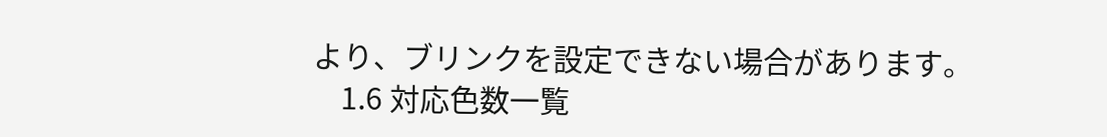より、ブリンクを設定できない場合があります。
    1.6 対応色数一覧